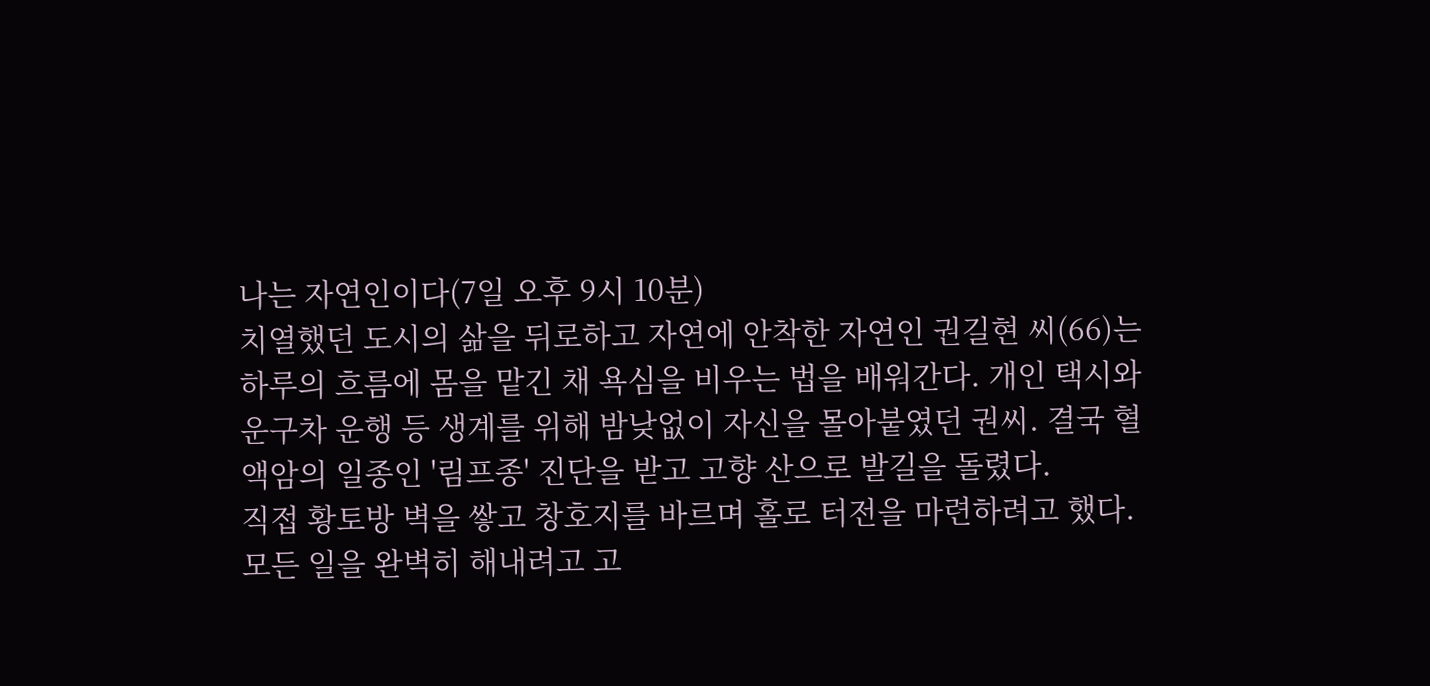나는 자연인이다(7일 오후 9시 10분)
치열했던 도시의 삶을 뒤로하고 자연에 안착한 자연인 권길현 씨(66)는 하루의 흐름에 몸을 맡긴 채 욕심을 비우는 법을 배워간다. 개인 택시와 운구차 운행 등 생계를 위해 밤낮없이 자신을 몰아붙였던 권씨. 결국 혈액암의 일종인 '림프종' 진단을 받고 고향 산으로 발길을 돌렸다.
직접 황토방 벽을 쌓고 창호지를 바르며 홀로 터전을 마련하려고 했다. 모든 일을 완벽히 해내려고 고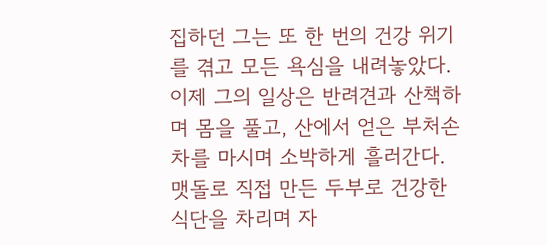집하던 그는 또 한 번의 건강 위기를 겪고 모든 욕심을 내려놓았다.
이제 그의 일상은 반려견과 산책하며 몸을 풀고, 산에서 얻은 부처손 차를 마시며 소박하게 흘러간다. 맷돌로 직접 만든 두부로 건강한 식단을 차리며 자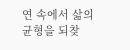연 속에서 삶의 균형을 되찾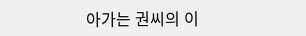아가는 권씨의 이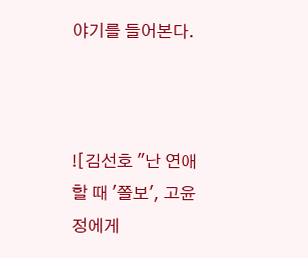야기를 들어본다.



![김선호 "난 연애할 때 '쫄보', 고윤정에게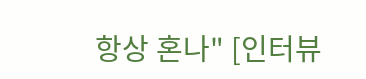항상 혼나" [인터뷰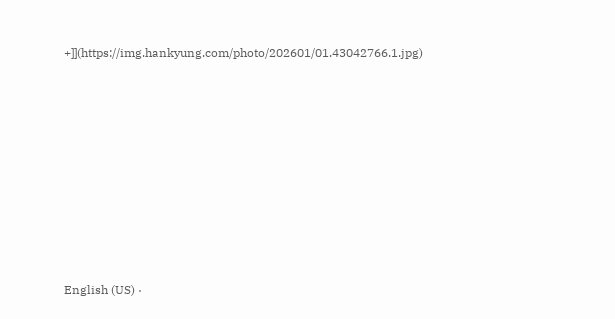+]](https://img.hankyung.com/photo/202601/01.43042766.1.jpg)










English (US) ·